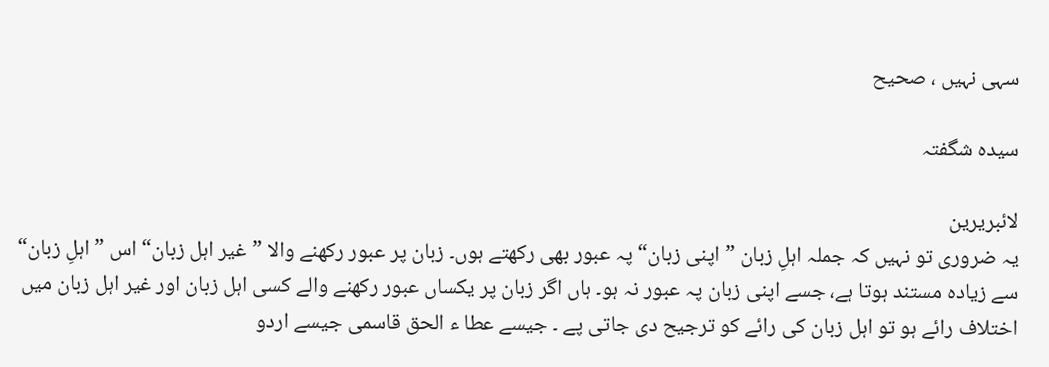سہی نہیں ، صحیح

سیدہ شگفتہ

لائبریرین
یہ ضروری تو نہیں کہ جملہ اہلِ زبان ”اپنی زبان“ پہ عبور بھی رکھتے ہوں۔ زبان پر عبور رکھنے والا ”غیر اہل زبان“ اس ”اہلِ زبان“ سے زیادہ مستند ہوتا ہے، جسے اپنی زبان پہ عبور نہ ہو۔ ہاں اگر زبان پر یکساں عبور رکھنے والے کسی اہل زبان اور غیر اہل زبان میں اختلاف رائے ہو تو اہل زبان کی رائے کو ترجیح دی جاتی پے ۔ جیسے عطا ء الحق قاسمی جیسے اردو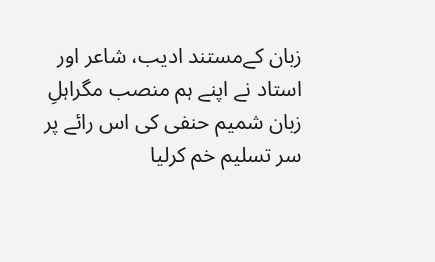زبان کےمستند ادیب، شاعر اور استاد نے اپنے ہم منصب مگراہلِ زبان شمیم حنفی کی اس رائے پر سر تسلیم خم کرلیا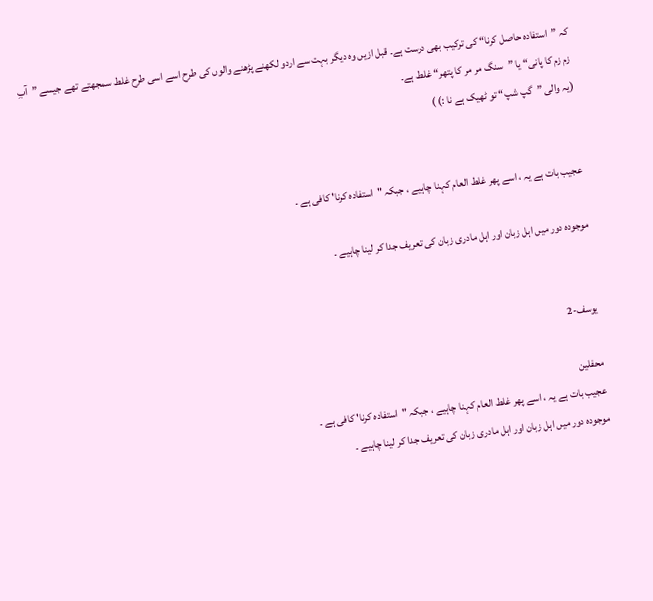کہ ”استفادہ حاصل کرنا“ کی ترکیب بھی درست ہے۔ قبل ازیں وہ دیگر بہت سے اردو لکھنے پڑھنے والوں کی طرح اسے اسی طرح غلط سمجھتے تھے جیسے ”آبِ زم زم کا پانی“ یا ”سنگ مر مر کا پتھر“ غلط ہے۔
(یہ والی ”گپ شپ“ تو ٹھیک ہے نا :) )


عجیب بات ہے یہ ، اسے پھر غلط العام کہنا چاہیے ، جبکہ "استفادہ کرنا' کافی ہے ۔

موجودہ دور میں اہل زبان اور اہل مادری زبان کی تعریف جدا کر لینا چاہیے ۔


یوسف-2

محفلین
عجیب بات ہے یہ ، اسے پھر غلط العام کہنا چاہیے ، جبکہ "استفادہ کرنا' کافی ہے ۔
موجودہ دور میں اہل زبان اور اہل مادری زبان کی تعریف جدا کر لینا چاہیے ۔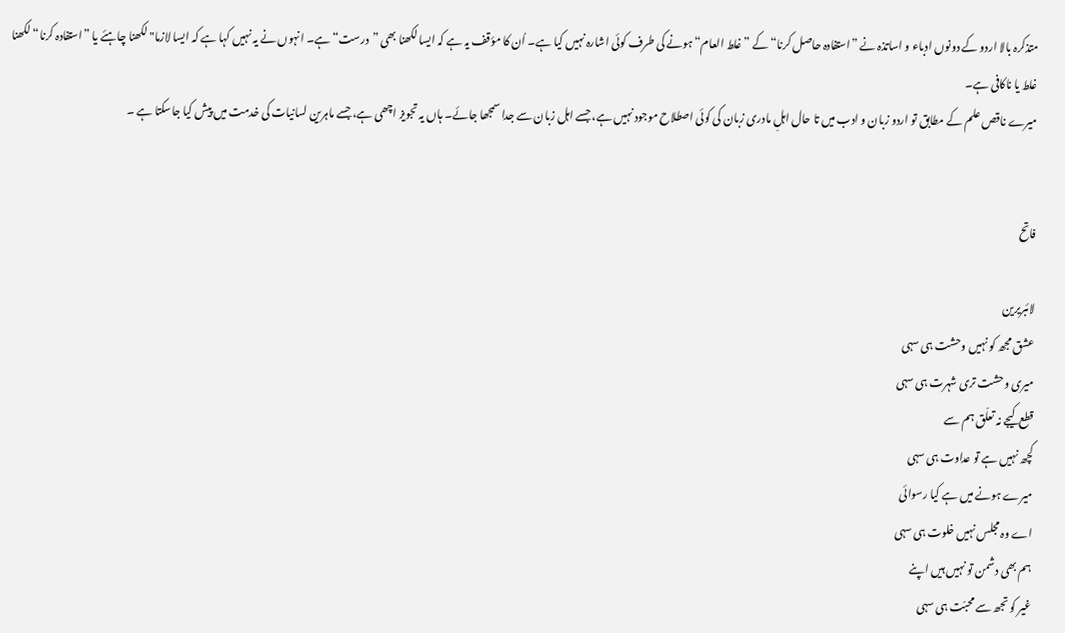متذکرہ بالا اردو کے دونوں ادباء و اساتذہ نے ”استفادہ حاصل کرنا“ کے ”غلط العام“ ہونے کی طرف کوئی اشارہ نہیں کیا ہے۔ اُن کا مؤقف یہ ہے کہ ایسا لکھنا بھی ”درست“ ہے۔ انہوں نے یہ نہیں کہا ہے کہ ایسا لازما" لکھنا چاہئے یا ”استفادہ کرنا“ لکھنا غلط یا ناکافی ہے۔
میرے ناقص علم کے مطابق تو اردو زبان و ادب میں تا حال اہلِ مادری زبان کی کوئی اصطلاح موجود نہیں ہے، جسے اہل زبان سے جدا سمجھا جائے۔ ہاں یہ تجویز اچھی ہے، جسے ماہرین لسانیات کی خدمت میں پیش کیا جاسکتا ہے ۔


فاتح

لائبریرین
عشق مجھ کو نہیں وحشت ہی سہی
میری وحشت تری شہرت ہی سہی
قطع کیجے نہ تعلّق ہم سے
کچھ نہیں ہے تو عداوت ہی سہی
میرے ہونے میں ہے کیا رسوائی
اے وہ مجلس نہیں خلوت ہی سہی
ہم بھی دشمن تو نہیں ہیں اپنے
غیر کو تجھ سے محبّت ہی سہی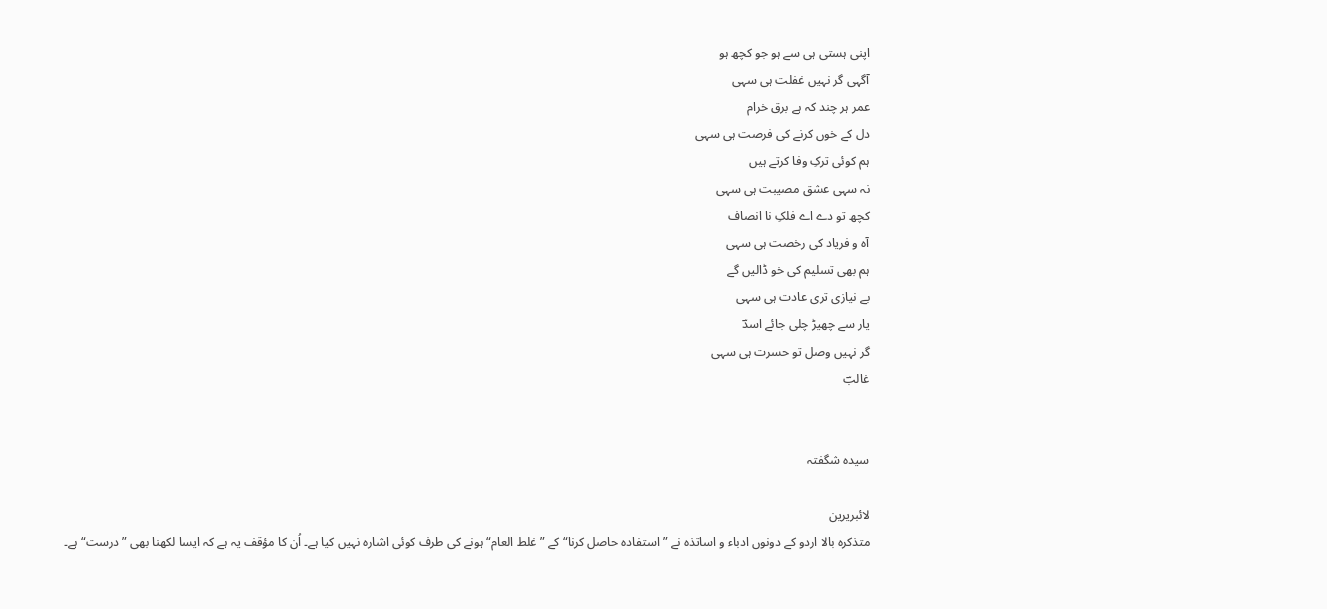اپنی ہستی ہی سے ہو جو کچھ ہو
آگہی گر نہیں غفلت ہی سہی
عمر ہر چند کہ ہے برق خرام
دل کے خوں کرنے کی فرصت ہی سہی
ہم کوئی ترکِ وفا کرتے ہیں
نہ سہی عشق مصیبت ہی سہی
کچھ تو دے اے فلکِ نا انصاف
آہ و فریاد کی رخصت ہی سہی
ہم بھی تسلیم کی خو ڈالیں گے
بے نیازی تری عادت ہی سہی
یار سے چھیڑ چلی جائے اسدؔ
گر نہیں وصل تو حسرت ہی سہی
غالبؔ


سیدہ شگفتہ

لائبریرین
متذکرہ بالا اردو کے دونوں ادباء و اساتذہ نے ”استفادہ حاصل کرنا“ کے ”غلط العام“ ہونے کی طرف کوئی اشارہ نہیں کیا ہے۔ اُن کا مؤقف یہ ہے کہ ایسا لکھنا بھی ”درست“ ہے۔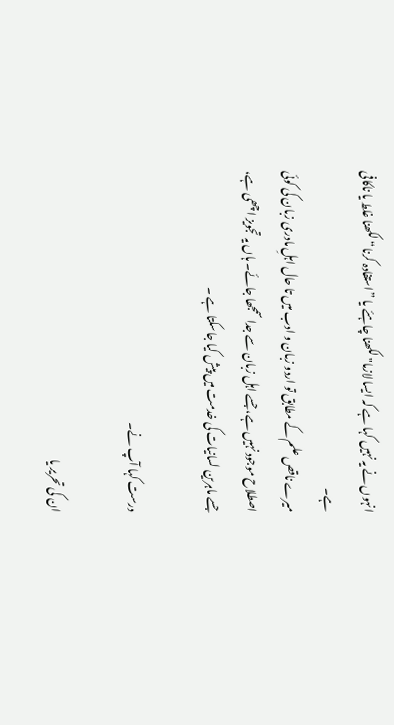انہوں نے یہ نہیں کہا ہے کہ ایسا لازما" لکھنا چاہئے یا ”استفادہ کرنا“ لکھنا غلط یا ناکافی ہے۔
میرے ناقص علم کے مطابق تو اردو زبان و ادب میں تا حال اہلِ مادری زبان کی کوئی اصطلاح موجود نہیں ہے، جسے اہل زبان سے جدا سمجھا جائے۔ ہاں یہ تجویز اچھی ہے، جسے ماہرین لسانیات کی خدمت میں پیش کیا جاسکتا ہے ۔

درست کہا آپ نے۔

ان کی تحریر یا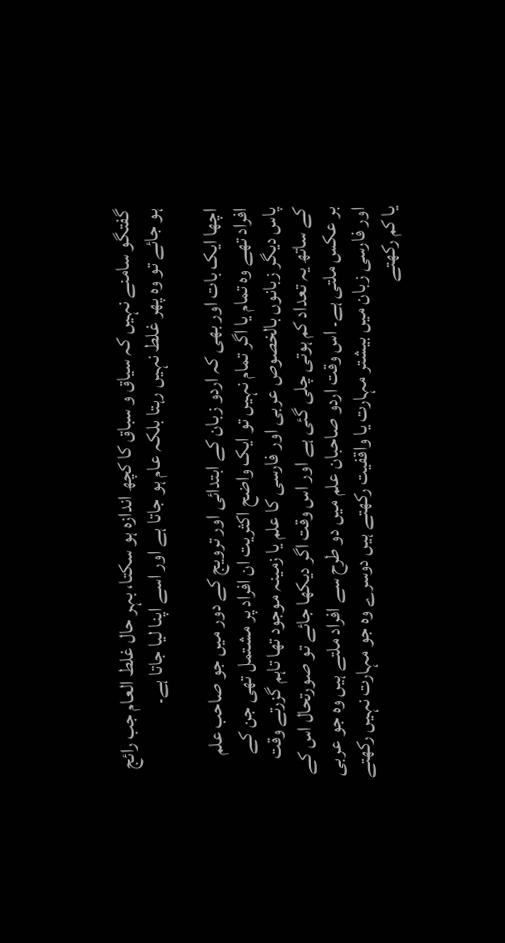گفتگو سامنے نہیں کہ سیاق و سباق کا کچھ اندازہ ہو سکتا، بہر حال غلط العام جب رائج ہو جائے تو وہ پھر غلط نہیں رہتا بلکہ عام ہو جاتا ہے اور اسے اپنا لیا جاتا ہے۔

اچھا ایک بات اور بھی کہ اردو زبان کے ابتدائی اور ترویج کے دور میں جو صاحب علم افراد تھے وہ تمام یا اگر تمام نہیں تو ایک واضح اکثریت ان افراد پر مشتمل تھی جن کے پاس دیگر زبانوں بالخصوص عربی اور فارسی کا علم یا زمینہ موجود تھا تاہم گزرتے وقت کے ساتھ یہ تعداد کم ہوتی چلی گئی ہے اور اس وقت اگر دیکھا جائے تو صورتحال اس کے بر عکس ملتی ہے۔ اس وقت اردو صاحبان علم میں دو طرح سے افراد ملتے ہیں وہ جو عربی اور فارسی زبان میں بیشتر مہارت یا واقفیت رکھتے ہیں دوسرے وہ جو مہارت نہیں رکھتے یا کم رکھتے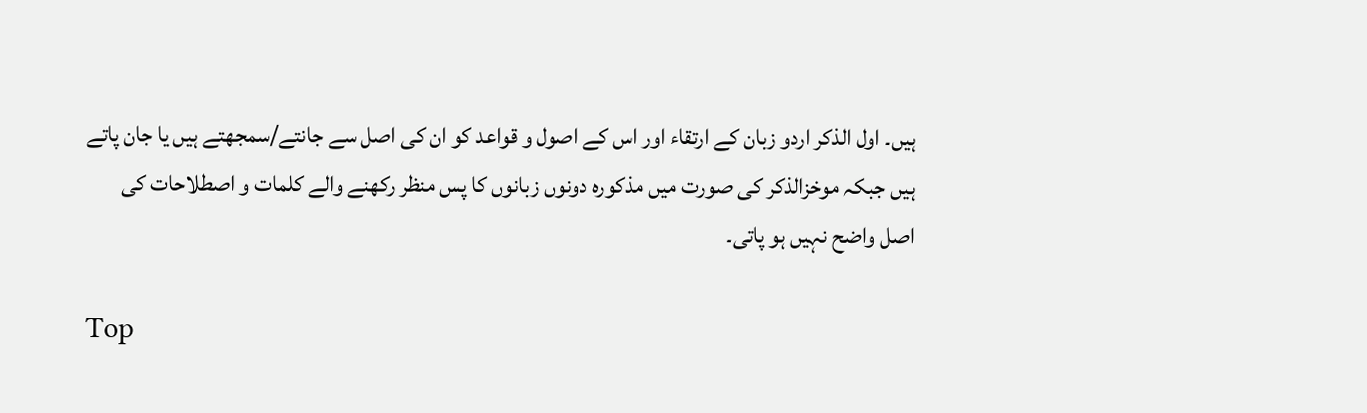ہیں۔ اول الذکر اردو زبان کے ارتقاء اور اس کے اصول و قواعد کو ان کی اصل سے جانتے/سمجھتے ہیں یا جان پاتے ہیں جبکہ موخزالذکر کی صورت میں مذکورہ دونوں زبانوں کا پس منظر رکھنے والے کلمات و اصطلاحات کی اصل واضح نہیں ہو پاتی۔

Top